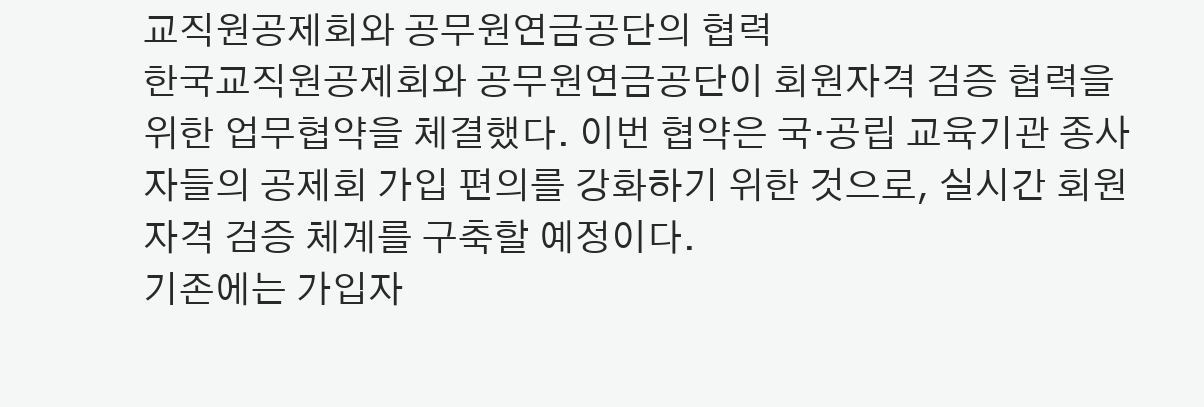교직원공제회와 공무원연금공단의 협력
한국교직원공제회와 공무원연금공단이 회원자격 검증 협력을 위한 업무협약을 체결했다. 이번 협약은 국·공립 교육기관 종사자들의 공제회 가입 편의를 강화하기 위한 것으로, 실시간 회원자격 검증 체계를 구축할 예정이다.
기존에는 가입자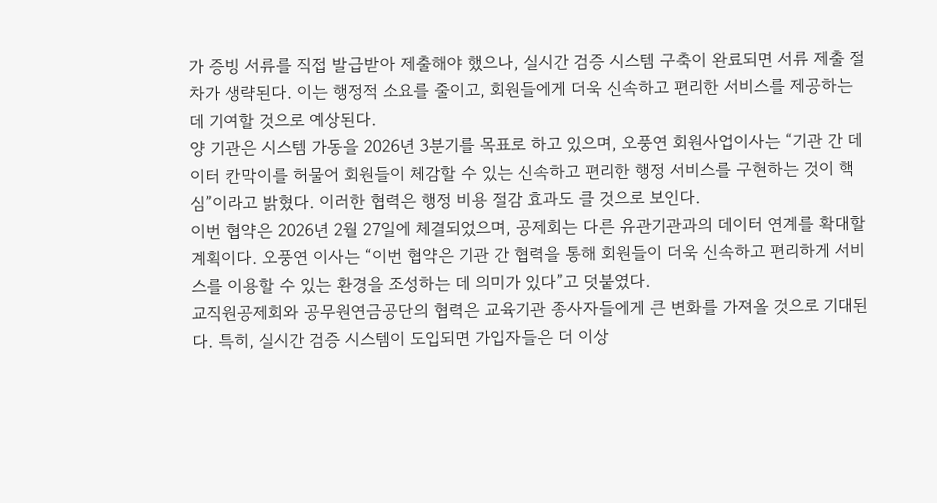가 증빙 서류를 직접 발급받아 제출해야 했으나, 실시간 검증 시스템 구축이 완료되면 서류 제출 절차가 생략된다. 이는 행정적 소요를 줄이고, 회원들에게 더욱 신속하고 편리한 서비스를 제공하는 데 기여할 것으로 예상된다.
양 기관은 시스템 가동을 2026년 3분기를 목표로 하고 있으며, 오풍연 회원사업이사는 “기관 간 데이터 칸막이를 허물어 회원들이 체감할 수 있는 신속하고 편리한 행정 서비스를 구현하는 것이 핵심”이라고 밝혔다. 이러한 협력은 행정 비용 절감 효과도 클 것으로 보인다.
이번 협약은 2026년 2월 27일에 체결되었으며, 공제회는 다른 유관기관과의 데이터 연계를 확대할 계획이다. 오풍연 이사는 “이번 협약은 기관 간 협력을 통해 회원들이 더욱 신속하고 편리하게 서비스를 이용할 수 있는 환경을 조성하는 데 의미가 있다”고 덧붙였다.
교직원공제회와 공무원연금공단의 협력은 교육기관 종사자들에게 큰 변화를 가져올 것으로 기대된다. 특히, 실시간 검증 시스템이 도입되면 가입자들은 더 이상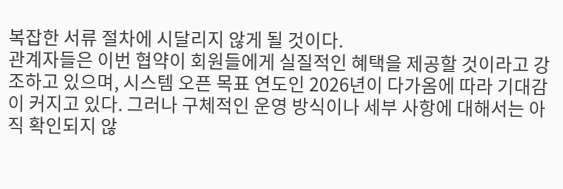복잡한 서류 절차에 시달리지 않게 될 것이다.
관계자들은 이번 협약이 회원들에게 실질적인 혜택을 제공할 것이라고 강조하고 있으며, 시스템 오픈 목표 연도인 2026년이 다가옴에 따라 기대감이 커지고 있다. 그러나 구체적인 운영 방식이나 세부 사항에 대해서는 아직 확인되지 않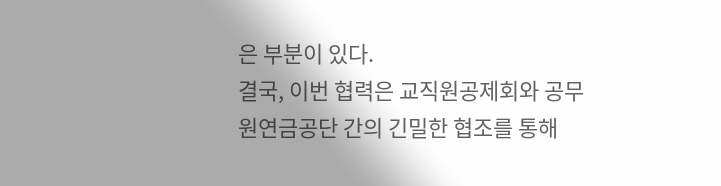은 부분이 있다.
결국, 이번 협력은 교직원공제회와 공무원연금공단 간의 긴밀한 협조를 통해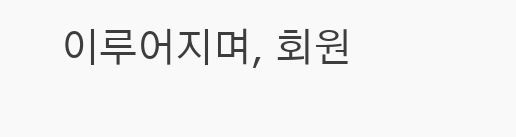이루어지며, 회원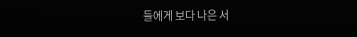들에게 보다 나은 서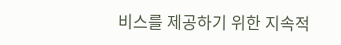비스를 제공하기 위한 지속적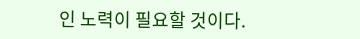인 노력이 필요할 것이다.